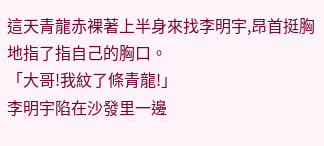這天青龍赤裸著上半身來找李明宇,昂首挺胸地指了指自己的胸口。
「大哥!我紋了條青龍!」
李明宇陷在沙發里一邊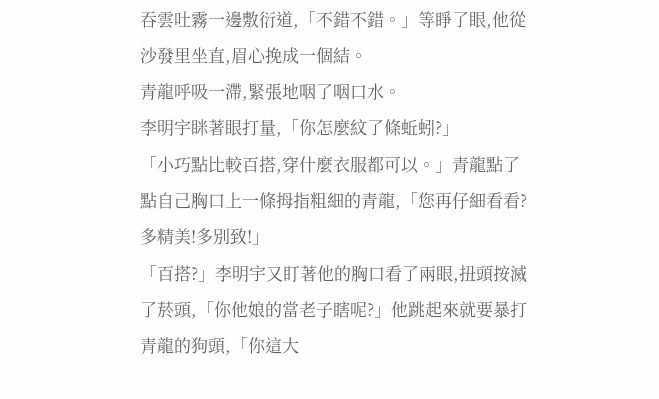吞雲吐霧一邊敷衍道,「不錯不錯。」等睜了眼,他從沙發里坐直,眉心挽成一個結。
青龍呼吸一滯,緊張地咽了咽口水。
李明宇眯著眼打量,「你怎麼紋了條蚯蚓?」
「小巧點比較百搭,穿什麼衣服都可以。」青龍點了點自己胸口上一條拇指粗細的青龍,「您再仔細看看?多精美!多別致!」
「百搭?」李明宇又盯著他的胸口看了兩眼,扭頭按滅了菸頭,「你他娘的當老子瞎呢?」他跳起來就要暴打青龍的狗頭,「你這大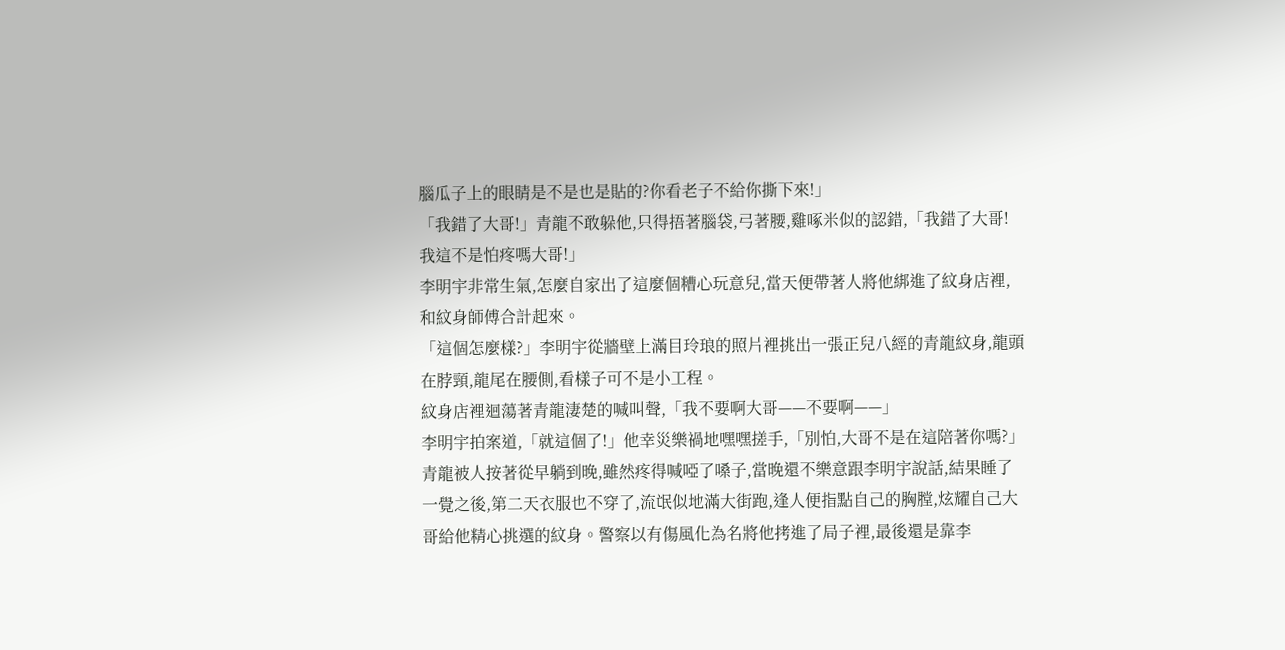腦瓜子上的眼睛是不是也是貼的?你看老子不給你撕下來!」
「我錯了大哥!」青龍不敢躲他,只得捂著腦袋,弓著腰,雞啄米似的認錯,「我錯了大哥!我這不是怕疼嗎大哥!」
李明宇非常生氣,怎麼自家出了這麼個糟心玩意兒,當天便帶著人將他綁進了紋身店裡,和紋身師傅合計起來。
「這個怎麼樣?」李明宇從牆壁上滿目玲琅的照片裡挑出一張正兒八經的青龍紋身,龍頭在脖頸,龍尾在腰側,看樣子可不是小工程。
紋身店裡迴蕩著青龍淒楚的喊叫聲,「我不要啊大哥——不要啊——」
李明宇拍案道,「就這個了!」他幸災樂禍地嘿嘿搓手,「別怕,大哥不是在這陪著你嗎?」
青龍被人按著從早躺到晚,雖然疼得喊啞了嗓子,當晚還不樂意跟李明宇說話,結果睡了一覺之後,第二天衣服也不穿了,流氓似地滿大街跑,逢人便指點自己的胸膛,炫耀自己大哥給他精心挑選的紋身。警察以有傷風化為名將他拷進了局子裡,最後還是靠李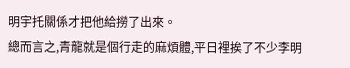明宇托關係才把他給撈了出來。
總而言之,青龍就是個行走的麻煩體,平日裡挨了不少李明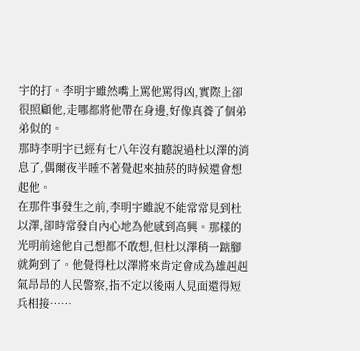宇的打。李明宇雖然嘴上罵他罵得凶,實際上卻很照顧他,走哪都將他帶在身邊,好像真養了個弟弟似的。
那時李明宇已經有七八年沒有聽說過杜以澤的消息了,偶爾夜半睡不著覺起來抽菸的時候還會想起他。
在那件事發生之前,李明宇雖說不能常常見到杜以澤,卻時常發自內心地為他感到高興。那樣的光明前途他自己想都不敢想,但杜以澤稍一踮腳就夠到了。他覺得杜以澤將來肯定會成為雄赳赳氣昂昂的人民警察,指不定以後兩人見面還得短兵相接……